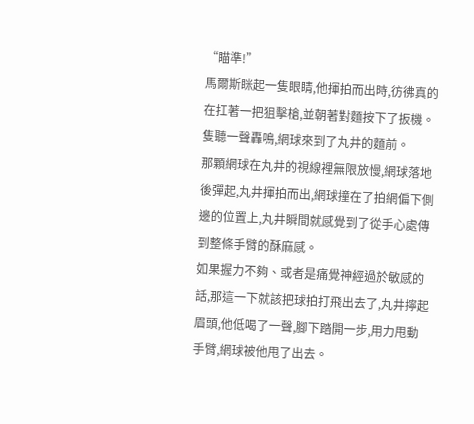“瞄準!”
馬爾斯眯起一隻眼睛,他揮拍而出時,彷彿真的在扛著一把狙擊槍,並朝著對麵按下了扳機。
隻聽一聲轟鳴,網球來到了丸井的麵前。
那顆網球在丸井的視線裡無限放慢,網球落地後彈起,丸井揮拍而出,網球撞在了拍網偏下側邊的位置上,丸井瞬間就感覺到了從手心處傳到整條手臂的酥麻感。
如果握力不夠、或者是痛覺神經過於敏感的話,那這一下就該把球拍打飛出去了,丸井擰起眉頭,他低喝了一聲,腳下踏開一步,用力甩動手臂,網球被他甩了出去。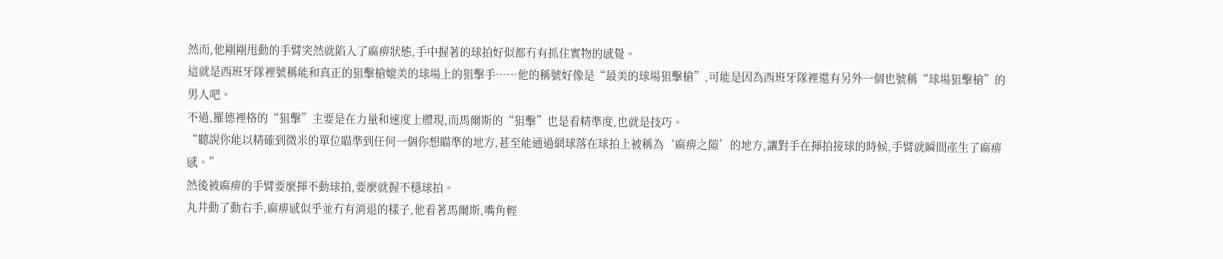然而,他剛剛甩動的手臂突然就陷入了麻痹狀態,手中握著的球拍好似都冇有抓住實物的感覺。
這就是西班牙隊裡號稱能和真正的狙擊槍媲美的球場上的狙擊手……他的稱號好像是“最美的球場狙擊槍”,可能是因為西班牙隊裡還有另外一個也號稱“球場狙擊槍”的男人吧。
不過,羅德裡格的“狙擊”主要是在力量和速度上體現,而馬爾斯的“狙擊”也是看精準度,也就是技巧。
“聽說你能以精確到微米的單位瞄準到任何一個你想瞄準的地方,甚至能通過網球落在球拍上被稱為‘麻痹之隙’的地方,讓對手在揮拍接球的時候,手臂就瞬間產生了麻痹感。”
然後被麻痹的手臂要麼揮不動球拍,要麼就握不穩球拍。
丸井動了動右手,麻痹感似乎並冇有消退的樣子,他看著馬爾斯,嘴角輕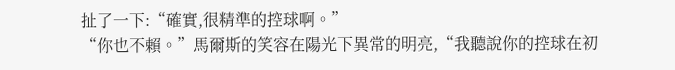扯了一下:“確實,很精準的控球啊。”
“你也不賴。”馬爾斯的笑容在陽光下異常的明亮,“我聽說你的控球在初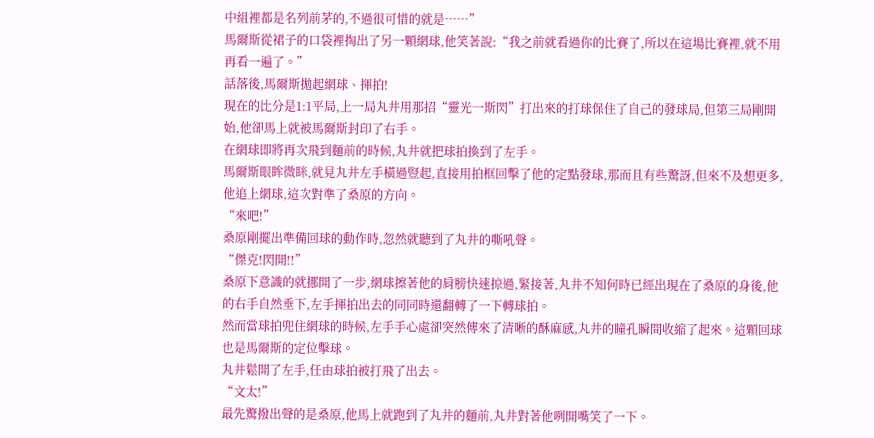中組裡都是名列前茅的,不過很可惜的就是……”
馬爾斯從裙子的口袋裡掏出了另一顆網球,他笑著說:“我之前就看過你的比賽了,所以在這場比賽裡,就不用再看一遍了。”
話落後,馬爾斯拋起網球、揮拍!
現在的比分是1:1平局,上一局丸井用那招“靈光一斯閃”打出來的打球保住了自己的發球局,但第三局剛開始,他卻馬上就被馬爾斯封印了右手。
在網球即將再次飛到麵前的時候,丸井就把球拍換到了左手。
馬爾斯眼眸微眯,就見丸井左手橫過豎起,直接用拍框回擊了他的定點發球,那而且有些驚訝,但來不及想更多,他追上網球,這次對準了桑原的方向。
“來吧!”
桑原剛擺出準備回球的動作時,忽然就聽到了丸井的嘶吼聲。
“傑克!閃開!!”
桑原下意識的就挪開了一步,網球擦著他的肩膀快速掠過,緊接著,丸井不知何時已經出現在了桑原的身後,他的右手自然垂下,左手揮拍出去的同同時還翻轉了一下轉球拍。
然而當球拍兜住網球的時候,左手手心處卻突然傳來了清晰的酥麻感,丸井的瞳孔瞬間收縮了起來。這顆回球也是馬爾斯的定位擊球。
丸井鬆開了左手,任由球拍被打飛了出去。
“文太!”
最先驚撥出聲的是桑原,他馬上就跑到了丸井的麵前,丸井對著他咧開嘴笑了一下。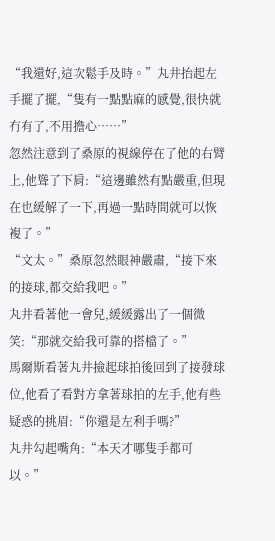“我還好,這次鬆手及時。”丸井抬起左手擺了擺,“隻有一點點麻的感覺,很快就冇有了,不用擔心……”
忽然注意到了桑原的視線停在了他的右臂上,他聳了下肩:“這邊雖然有點嚴重,但現在也緩解了一下,再過一點時間就可以恢複了。”
“文太。”桑原忽然眼神嚴肅,“接下來的接球,都交給我吧。”
丸井看著他一會兒,緩緩露出了一個微笑:“那就交給我可靠的搭檔了。”
馬爾斯看著丸井撿起球拍後回到了接發球位,他看了看對方拿著球拍的左手,他有些疑惑的挑眉:“你還是左利手嗎?”
丸井勾起嘴角:“本天才哪隻手都可以。”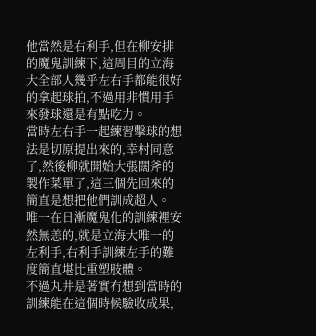他當然是右利手,但在柳安排的魔鬼訓練下,這周目的立海大全部人幾乎左右手都能很好的拿起球拍,不過用非慣用手來發球還是有點吃力。
當時左右手一起練習擊球的想法是切原提出來的,幸村同意了,然後柳就開始大張闊斧的製作菜單了,這三個先回來的簡直是想把他們訓成超人。
唯一在日漸魔鬼化的訓練裡安然無恙的,就是立海大唯一的左利手,右利手訓練左手的難度簡直堪比重塑肢體。
不過丸井是著實冇想到當時的訓練能在這個時候驗收成果,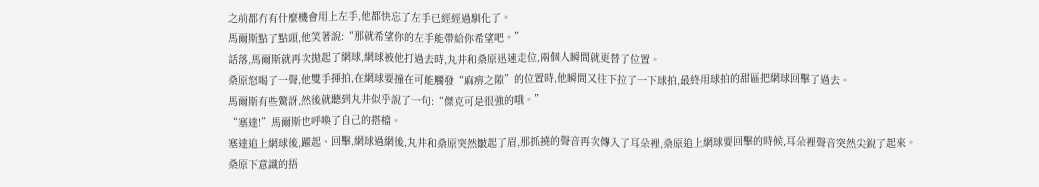之前都冇有什麼機會用上左手,他都快忘了左手已經經過馴化了。
馬爾斯點了點頭,他笑著說:“那就希望你的左手能帶給你希望吧。”
話落,馬爾斯就再次拋起了網球,網球被他打過去時,丸井和桑原迅速走位,兩個人瞬間就更替了位置。
桑原怒喝了一聲,他雙手揮拍,在網球要撞在可能觸發“麻痹之隙”的位置時,他瞬間又往下拉了一下球拍,最終用球拍的甜區把網球回擊了過去。
馬爾斯有些驚訝,然後就聽到丸井似乎說了一句:“傑克可是很強的哦。”
“塞達!”馬爾斯也呼喚了自己的搭檔。
塞達追上網球後,躍起、回擊,網球過網後,丸井和桑原突然皺起了眉,那抓撓的聲音再次傳入了耳朵裡,桑原追上網球要回擊的時候,耳朵裡聲音突然尖銳了起來。
桑原下意識的捂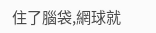住了腦袋,網球就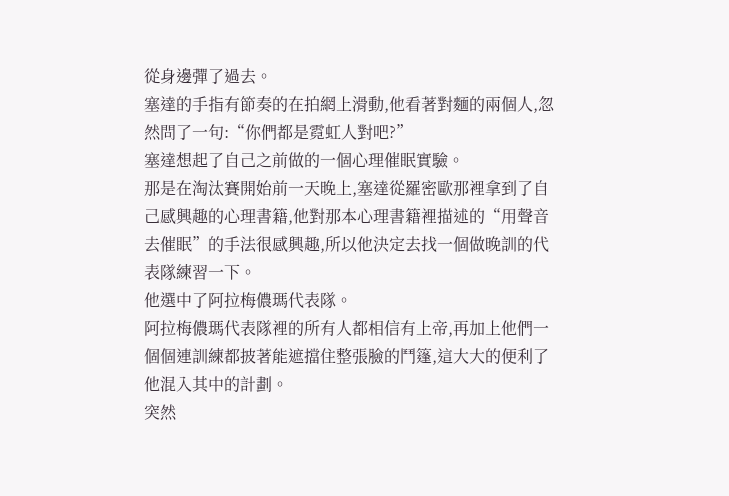從身邊彈了過去。
塞達的手指有節奏的在拍網上滑動,他看著對麵的兩個人,忽然問了一句:“你們都是霓虹人對吧?”
塞達想起了自己之前做的一個心理催眠實驗。
那是在淘汰賽開始前一天晚上,塞達從羅密歐那裡拿到了自己感興趣的心理書籍,他對那本心理書籍裡描述的“用聲音去催眠”的手法很感興趣,所以他決定去找一個做晚訓的代表隊練習一下。
他選中了阿拉梅儂瑪代表隊。
阿拉梅儂瑪代表隊裡的所有人都相信有上帝,再加上他們一個個連訓練都披著能遮擋住整張臉的鬥篷,這大大的便利了他混入其中的計劃。
突然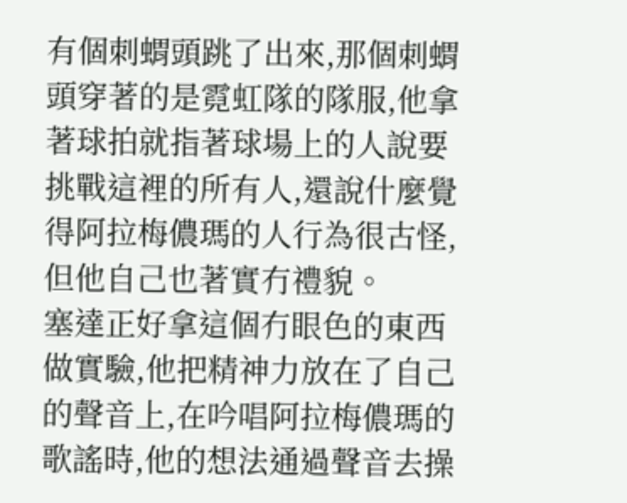有個刺蝟頭跳了出來,那個刺蝟頭穿著的是霓虹隊的隊服,他拿著球拍就指著球場上的人說要挑戰這裡的所有人,還說什麼覺得阿拉梅儂瑪的人行為很古怪,但他自己也著實冇禮貌。
塞達正好拿這個冇眼色的東西做實驗,他把精神力放在了自己的聲音上,在吟唱阿拉梅儂瑪的歌謠時,他的想法通過聲音去操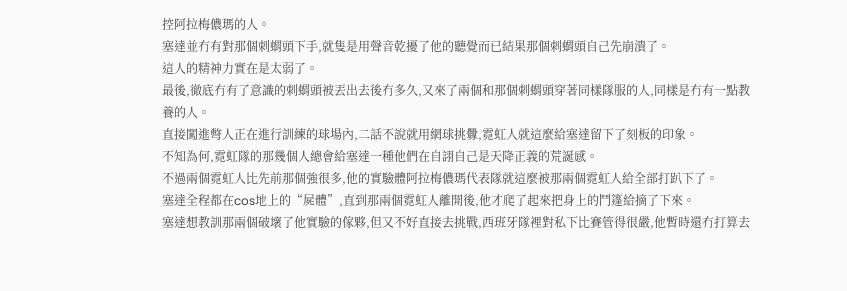控阿拉梅儂瑪的人。
塞達並冇有對那個刺蝟頭下手,就隻是用聲音乾擾了他的聽覺而已結果那個刺蝟頭自己先崩潰了。
這人的精神力實在是太弱了。
最後,徹底冇有了意識的刺蝟頭被丟出去後冇多久,又來了兩個和那個刺蝟頭穿著同樣隊服的人,同樣是冇有一點教養的人。
直接闖進彆人正在進行訓練的球場內,二話不說就用網球挑釁,霓虹人就這麼給塞達留下了刻板的印象。
不知為何,霓虹隊的那幾個人總會給塞達一種他們在自詡自己是天降正義的荒誕感。
不過兩個霓虹人比先前那個強很多,他的實驗體阿拉梅儂瑪代表隊就這麼被那兩個霓虹人給全部打趴下了。
塞達全程都在cos地上的“屍體”,直到那兩個霓虹人離開後,他才爬了起來把身上的鬥篷給摘了下來。
塞達想教訓那兩個破壞了他實驗的傢夥,但又不好直接去挑戰,西班牙隊裡對私下比賽管得很嚴,他暫時還冇打算去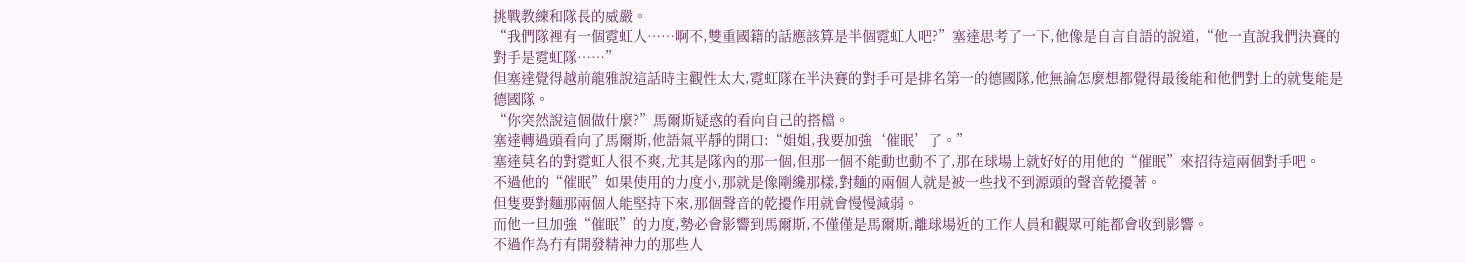挑戰教練和隊長的威嚴。
“我們隊裡有一個霓虹人……啊不,雙重國籍的話應該算是半個霓虹人吧?”塞達思考了一下,他像是自言自語的說道,“他一直說我們決賽的對手是霓虹隊……”
但塞達覺得越前龍雅說這話時主觀性太大,霓虹隊在半決賽的對手可是排名第一的德國隊,他無論怎麼想都覺得最後能和他們對上的就隻能是德國隊。
“你突然說這個做什麼?”馬爾斯疑惑的看向自己的搭檔。
塞達轉過頭看向了馬爾斯,他語氣平靜的開口:“姐姐,我要加強‘催眠’了。”
塞達莫名的對霓虹人很不爽,尤其是隊內的那一個,但那一個不能動也動不了,那在球場上就好好的用他的“催眠”來招待這兩個對手吧。
不過他的“催眠”如果使用的力度小,那就是像剛纔那樣,對麵的兩個人就是被一些找不到源頭的聲音乾擾著。
但隻要對麵那兩個人能堅持下來,那個聲音的乾擾作用就會慢慢減弱。
而他一旦加強“催眠”的力度,勢必會影響到馬爾斯,不僅僅是馬爾斯,離球場近的工作人員和觀眾可能都會收到影響。
不過作為冇有開發精神力的那些人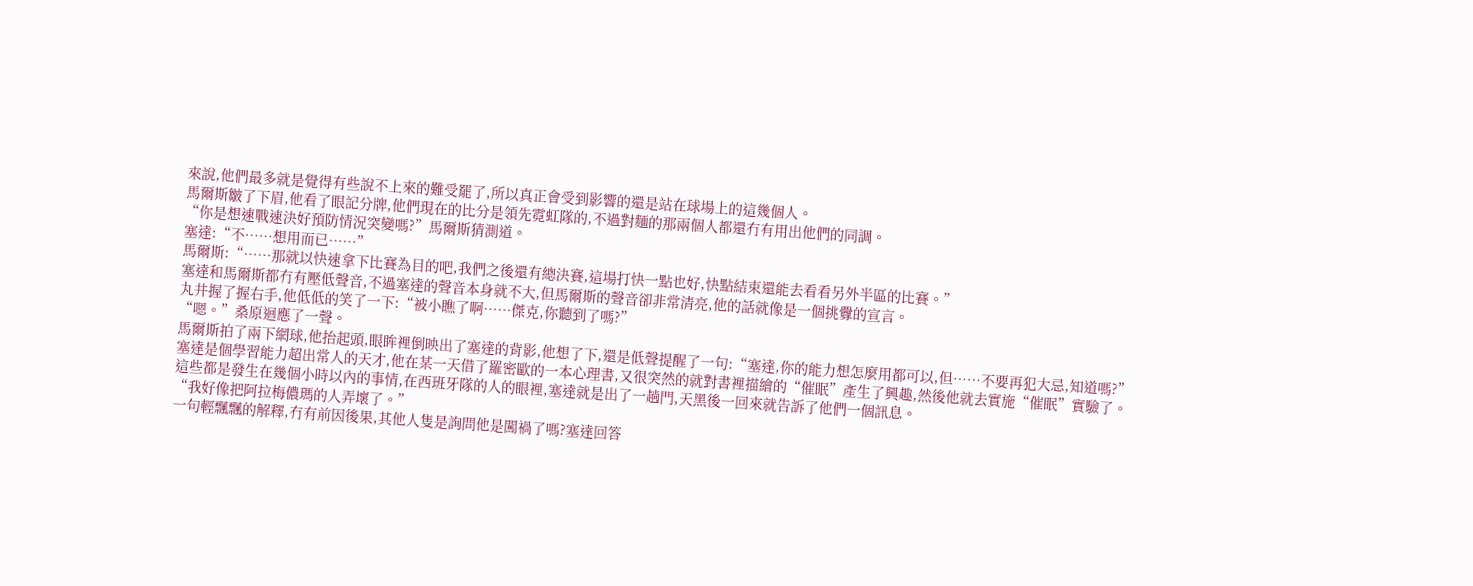來說,他們最多就是覺得有些說不上來的難受罷了,所以真正會受到影響的還是站在球場上的這幾個人。
馬爾斯皺了下眉,他看了眼記分牌,他們現在的比分是領先霓虹隊的,不過對麵的那兩個人都還冇有用出他們的同調。
“你是想速戰速決好預防情況突變嗎?”馬爾斯猜測道。
塞達:“不……想用而已……”
馬爾斯:“……那就以快速拿下比賽為目的吧,我們之後還有總決賽,這場打快一點也好,快點結束還能去看看另外半區的比賽。”
塞達和馬爾斯都冇有壓低聲音,不過塞達的聲音本身就不大,但馬爾斯的聲音卻非常清亮,他的話就像是一個挑釁的宣言。
丸井握了握右手,他低低的笑了一下:“被小瞧了啊……傑克,你聽到了嗎?”
“嗯。”桑原迴應了一聲。
馬爾斯拍了兩下網球,他抬起頭,眼眸裡倒映出了塞達的背影,他想了下,還是低聲提醒了一句:“塞達,你的能力想怎麼用都可以,但……不要再犯大忌,知道嗎?”
塞達是個學習能力超出常人的天才,他在某一天借了羅密歐的一本心理書,又很突然的就對書裡描繪的“催眠”產生了興趣,然後他就去實施“催眠”實驗了。
這些都是發生在幾個小時以內的事情,在西班牙隊的人的眼裡,塞達就是出了一趟門,天黑後一回來就告訴了他們一個訊息。
“我好像把阿拉梅儂瑪的人弄壞了。”
一句輕飄飄的解釋,冇有前因後果,其他人隻是詢問他是闖禍了嗎?塞達回答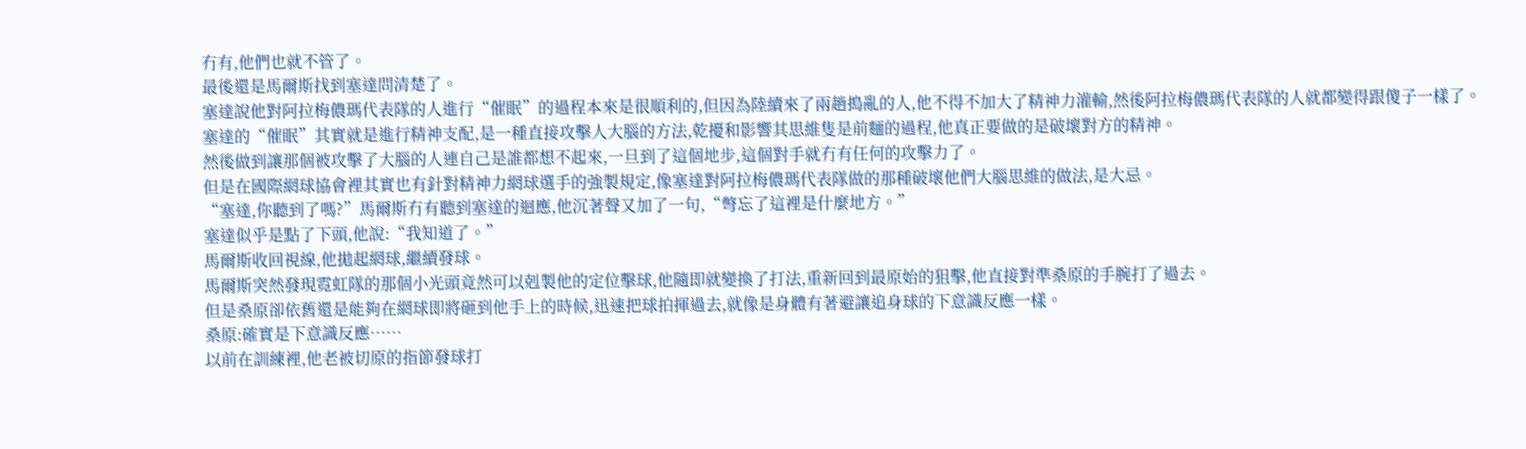冇有,他們也就不管了。
最後還是馬爾斯找到塞達問清楚了。
塞達說他對阿拉梅儂瑪代表隊的人進行“催眠”的過程本來是很順利的,但因為陸續來了兩趟搗亂的人,他不得不加大了精神力灌輸,然後阿拉梅儂瑪代表隊的人就都變得跟傻子一樣了。
塞達的“催眠”其實就是進行精神支配,是一種直接攻擊人大腦的方法,乾擾和影響其思維隻是前麵的過程,他真正要做的是破壞對方的精神。
然後做到讓那個被攻擊了大腦的人連自己是誰都想不起來,一旦到了這個地步,這個對手就冇有任何的攻擊力了。
但是在國際網球協會裡其實也有針對精神力網球選手的強製規定,像塞達對阿拉梅儂瑪代表隊做的那種破壞他們大腦思維的做法,是大忌。
“塞達,你聽到了嗎?”馬爾斯冇有聽到塞達的迴應,他沉著聲又加了一句,“彆忘了這裡是什麼地方。”
塞達似乎是點了下頭,他說:“我知道了。”
馬爾斯收回視線,他拋起網球,繼續發球。
馬爾斯突然發現霓虹隊的那個小光頭竟然可以剋製他的定位擊球,他隨即就變換了打法,重新回到最原始的狙擊,他直接對準桑原的手腕打了過去。
但是桑原卻依舊還是能夠在網球即將砸到他手上的時候,迅速把球拍揮過去,就像是身體有著避讓追身球的下意識反應一樣。
桑原:確實是下意識反應……
以前在訓練裡,他老被切原的指節發球打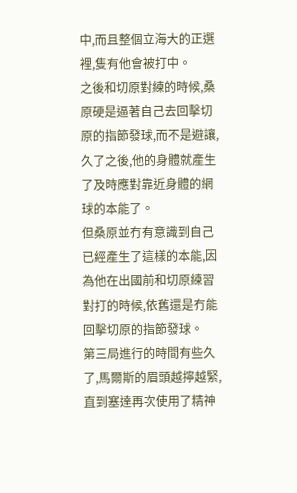中,而且整個立海大的正選裡,隻有他會被打中。
之後和切原對練的時候,桑原硬是逼著自己去回擊切原的指節發球,而不是避讓,久了之後,他的身體就產生了及時應對靠近身體的網球的本能了。
但桑原並冇有意識到自己已經產生了這樣的本能,因為他在出國前和切原練習對打的時候,依舊還是冇能回擊切原的指節發球。
第三局進行的時間有些久了,馬爾斯的眉頭越擰越緊,直到塞達再次使用了精神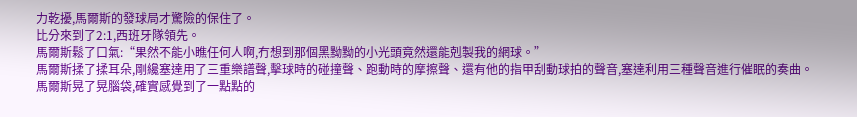力乾擾,馬爾斯的發球局才驚險的保住了。
比分來到了2:1,西班牙隊領先。
馬爾斯鬆了口氣:“果然不能小瞧任何人啊,冇想到那個黑黝黝的小光頭竟然還能剋製我的網球。”
馬爾斯揉了揉耳朵,剛纔塞達用了三重樂譜聲,擊球時的碰撞聲、跑動時的摩擦聲、還有他的指甲刮動球拍的聲音,塞達利用三種聲音進行催眠的奏曲。
馬爾斯晃了晃腦袋,確實感覺到了一點點的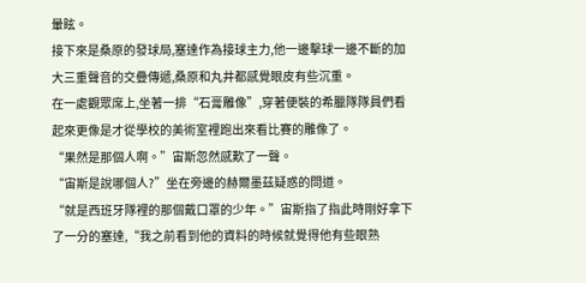暈眩。
接下來是桑原的發球局,塞達作為接球主力,他一邊擊球一邊不斷的加大三重聲音的交疊傳遞,桑原和丸井都感覺眼皮有些沉重。
在一處觀眾席上,坐著一排“石膏雕像”,穿著便裝的希臘隊隊員們看起來更像是才從學校的美術室裡跑出來看比賽的雕像了。
“果然是那個人啊。”宙斯忽然感歎了一聲。
“宙斯是說哪個人?”坐在旁邊的赫爾墨茲疑惑的問道。
“就是西班牙隊裡的那個戴口罩的少年。”宙斯指了指此時剛好拿下了一分的塞達,“我之前看到他的資料的時候就覺得他有些眼熟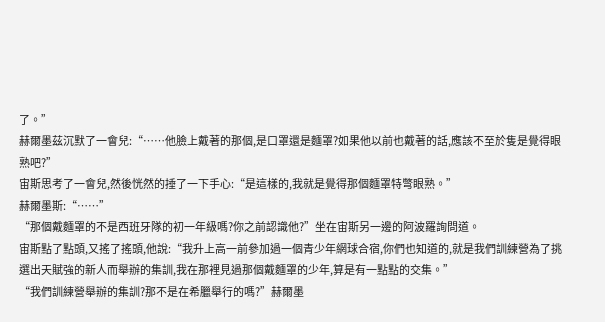了。”
赫爾墨茲沉默了一會兒:“……他臉上戴著的那個,是口罩還是麵罩?如果他以前也戴著的話,應該不至於隻是覺得眼熟吧?”
宙斯思考了一會兒,然後恍然的捶了一下手心:“是這樣的,我就是覺得那個麵罩特彆眼熟。”
赫爾墨斯:“……”
“那個戴麵罩的不是西班牙隊的初一年級嗎?你之前認識他?”坐在宙斯另一邊的阿波羅詢問道。
宙斯點了點頭,又搖了搖頭,他說:“我升上高一前參加過一個青少年網球合宿,你們也知道的,就是我們訓練營為了挑選出天賦強的新人而舉辦的集訓,我在那裡見過那個戴麵罩的少年,算是有一點點的交集。”
“我們訓練營舉辦的集訓?那不是在希臘舉行的嗎?”赫爾墨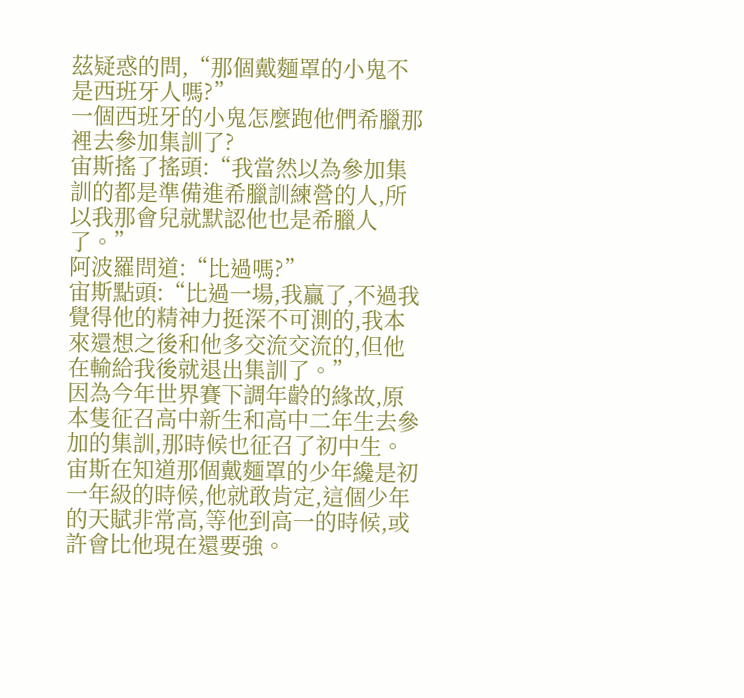茲疑惑的問,“那個戴麵罩的小鬼不是西班牙人嗎?”
一個西班牙的小鬼怎麼跑他們希臘那裡去參加集訓了?
宙斯搖了搖頭:“我當然以為參加集訓的都是準備進希臘訓練營的人,所以我那會兒就默認他也是希臘人了。”
阿波羅問道:“比過嗎?”
宙斯點頭:“比過一場,我贏了,不過我覺得他的精神力挺深不可測的,我本來還想之後和他多交流交流的,但他在輸給我後就退出集訓了。”
因為今年世界賽下調年齡的緣故,原本隻征召高中新生和高中二年生去參加的集訓,那時候也征召了初中生。
宙斯在知道那個戴麵罩的少年纔是初一年級的時候,他就敢肯定,這個少年的天賦非常高,等他到高一的時候,或許會比他現在還要強。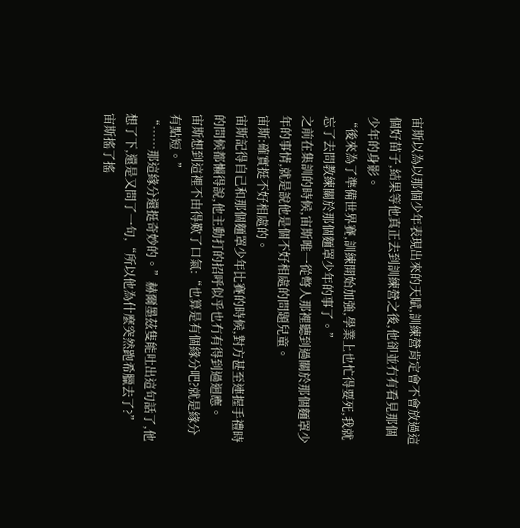宙斯以為以那個少年表現出來的天賦,訓練營肯定會不會放過這個好苗子,結果等他真正去到訓練營之後,他卻並冇有看見那個少年的身影。
“後來為了準備世界賽,訓練開始加強,學業上也忙得要死,我就忘了去問教練關於那個麵罩少年的事了。”
之前在集訓的時候,宙斯唯一從彆人那裡聽到過關於那個麵罩少年的事情,就是說他是個不好相處的問題兒童。
宙斯:確實挺不好相處的。
宙斯記得自己和那個麵罩少年比賽的時候,對方甚至連握手禮時的問候都懶得說,他主動打的招呼似乎也冇有得到過迴應。
宙斯想到這裡不由得歎了口氣:“也算是有個緣分吧?就是緣分有點短。”
“……那這緣分還挺奇妙的。”赫爾墨茲隻能吐出這句話了,他想了下,還是又問了一句,“所以他為什麼突然跑希臘去了?”
宙斯搖了搖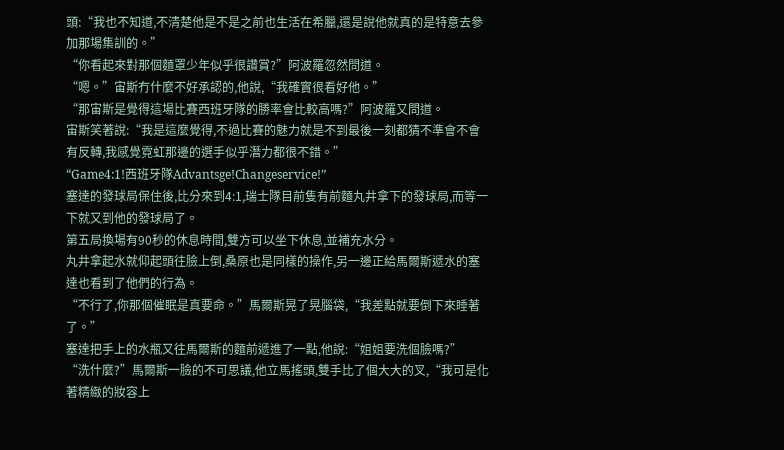頭:“我也不知道,不清楚他是不是之前也生活在希臘,還是說他就真的是特意去參加那場集訓的。”
“你看起來對那個麵罩少年似乎很讚賞?”阿波羅忽然問道。
“嗯。”宙斯冇什麼不好承認的,他說,“我確實很看好他。”
“那宙斯是覺得這場比賽西班牙隊的勝率會比較高嗎?”阿波羅又問道。
宙斯笑著說:“我是這麼覺得,不過比賽的魅力就是不到最後一刻都猜不準會不會有反轉,我感覺霓虹那邊的選手似乎潛力都很不錯。”
“Game4:1!西班牙隊Advantsge!Changeservice!”
塞達的發球局保住後,比分來到4:1,瑞士隊目前隻有前麵丸井拿下的發球局,而等一下就又到他的發球局了。
第五局換場有90秒的休息時間,雙方可以坐下休息,並補充水分。
丸井拿起水就仰起頭往臉上倒,桑原也是同樣的操作,另一邊正給馬爾斯遞水的塞達也看到了他們的行為。
“不行了,你那個催眠是真要命。”馬爾斯晃了晃腦袋,“我差點就要倒下來睡著了。”
塞達把手上的水瓶又往馬爾斯的麵前遞進了一點,他說:“姐姐要洗個臉嗎?”
“洗什麼?”馬爾斯一臉的不可思議,他立馬搖頭,雙手比了個大大的叉,“我可是化著精緻的妝容上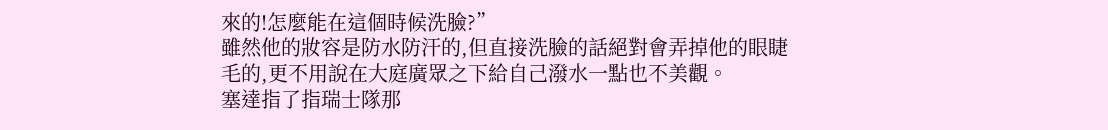來的!怎麼能在這個時候洗臉?”
雖然他的妝容是防水防汗的,但直接洗臉的話絕對會弄掉他的眼睫毛的,更不用說在大庭廣眾之下給自己潑水一點也不美觀。
塞達指了指瑞士隊那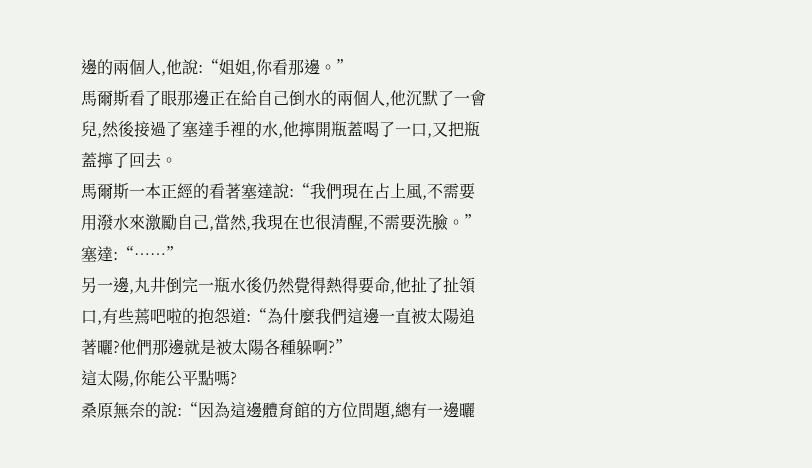邊的兩個人,他說:“姐姐,你看那邊。”
馬爾斯看了眼那邊正在給自己倒水的兩個人,他沉默了一會兒,然後接過了塞達手裡的水,他擰開瓶蓋喝了一口,又把瓶蓋擰了回去。
馬爾斯一本正經的看著塞達說:“我們現在占上風,不需要用潑水來激勵自己,當然,我現在也很清醒,不需要洗臉。”
塞達:“……”
另一邊,丸井倒完一瓶水後仍然覺得熱得要命,他扯了扯領口,有些蔫吧啦的抱怨道:“為什麼我們這邊一直被太陽追著曬?他們那邊就是被太陽各種躲啊?”
這太陽,你能公平點嗎?
桑原無奈的說:“因為這邊體育館的方位問題,總有一邊曬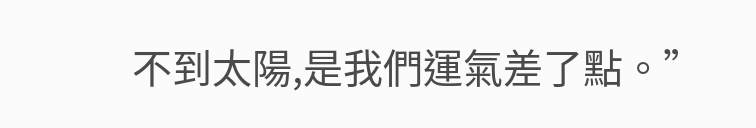不到太陽,是我們運氣差了點。”